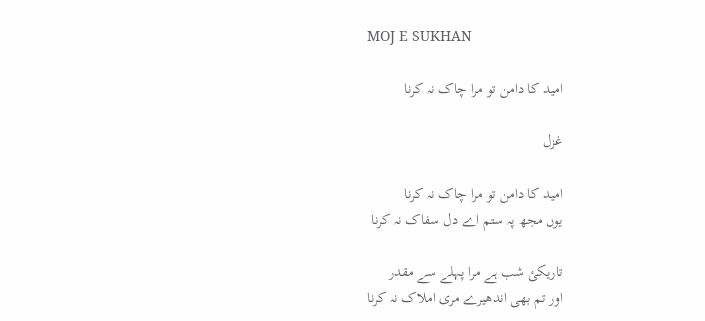MOJ E SUKHAN

امید کا دامن تو مرا چاک نہ کرنا

غزل

امید کا دامن تو مرا چاک نہ کرنا
یوں مجھ پہ ستم اے دل سفاک نہ کرنا

تاریکئ شب ہے مرا پہلے سے مقدر
اور تم بھی اندھیرے مری املاک نہ کرنا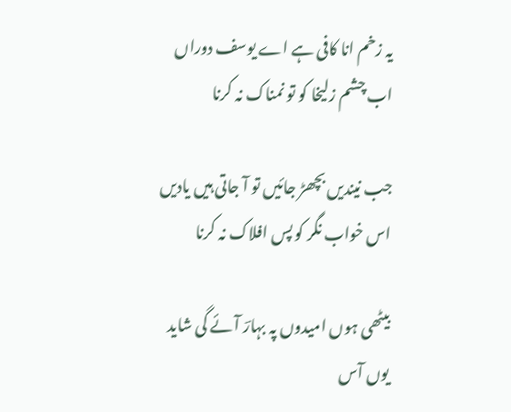یہ زخم انا کافی ہے اے یوسف دوراں
اب چشم زلیخا کو تو نمناک نہ کرنا

جب نیندیں بچھڑ جائیں تو آ جاتی ہیں یادیں
اس خواب نگر کو پس افلاک نہ کرنا

بیٹھی ہوں امیدوں پہ بہارؔ آئے گی شاید
یوں آس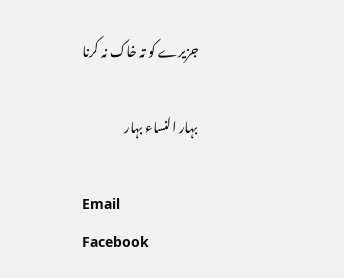جزیرے کو تہ خاک نہ کرنا

بہار النساء بہار

Email
Facebook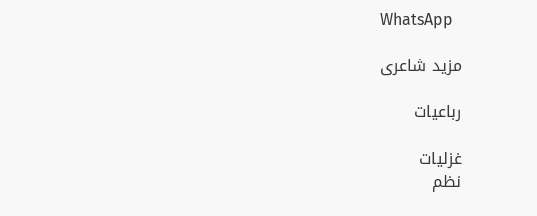WhatsApp

مزید شاعری

رباعیات

غزلیات
نظم